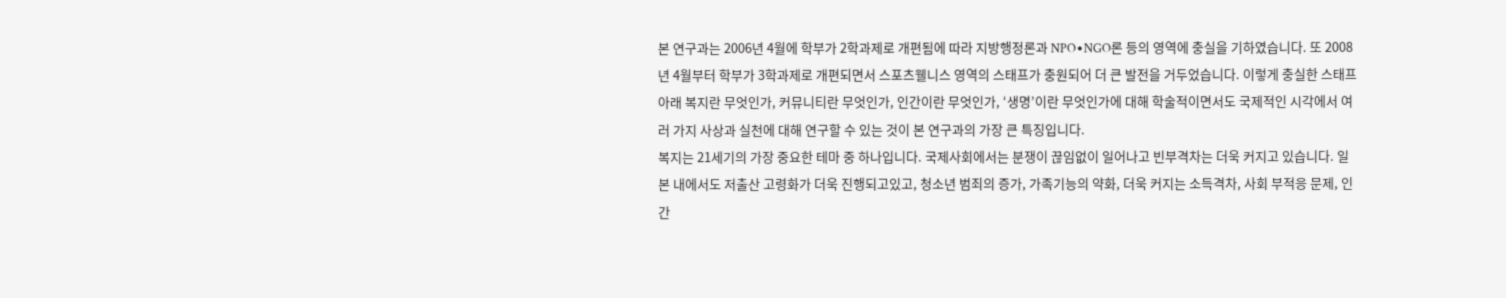본 연구과는 2006년 4월에 학부가 2학과제로 개편됨에 따라 지방행정론과 NPO∙NGO론 등의 영역에 충실을 기하였습니다. 또 2008년 4월부터 학부가 3학과제로 개편되면서 스포츠웰니스 영역의 스태프가 충원되어 더 큰 발전을 거두었습니다. 이렇게 충실한 스태프 아래 복지란 무엇인가, 커뮤니티란 무엇인가, 인간이란 무엇인가, ‘생명’이란 무엇인가에 대해 학술적이면서도 국제적인 시각에서 여러 가지 사상과 실천에 대해 연구할 수 있는 것이 본 연구과의 가장 큰 특징입니다.
복지는 21세기의 가장 중요한 테마 중 하나입니다. 국제사회에서는 분쟁이 끊임없이 일어나고 빈부격차는 더욱 커지고 있습니다. 일본 내에서도 저출산 고령화가 더욱 진행되고있고, 청소년 범죄의 증가, 가족기능의 약화, 더욱 커지는 소득격차, 사회 부적응 문제, 인간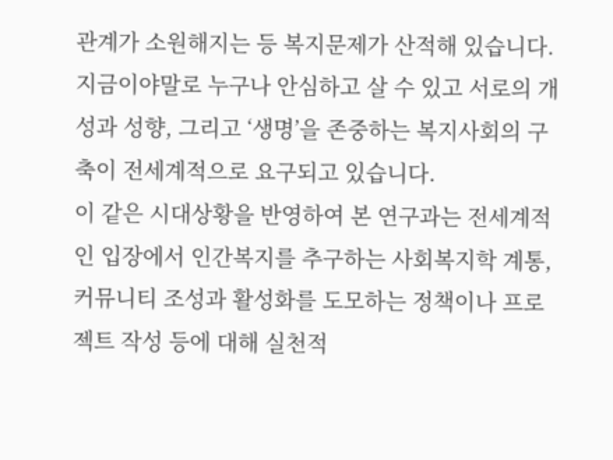관계가 소원해지는 등 복지문제가 산적해 있습니다. 지금이야말로 누구나 안심하고 살 수 있고 서로의 개성과 성향, 그리고 ‘생명’을 존중하는 복지사회의 구축이 전세계적으로 요구되고 있습니다.
이 같은 시대상황을 반영하여 본 연구과는 전세계적인 입장에서 인간복지를 추구하는 사회복지학 계통, 커뮤니티 조성과 활성화를 도모하는 정책이나 프로젝트 작성 등에 대해 실천적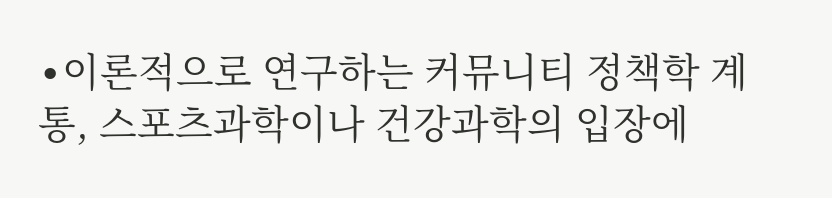∙이론적으로 연구하는 커뮤니티 정책학 계통, 스포츠과학이나 건강과학의 입장에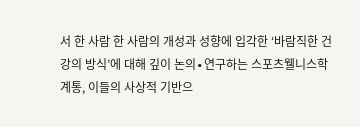서 한 사람 한 사람의 개성과 성향에 입각한 ‘바람직한 건강의 방식’에 대해 깊이 논의∙연구하는 스포츠웰니스학 계통, 이들의 사상적 기반으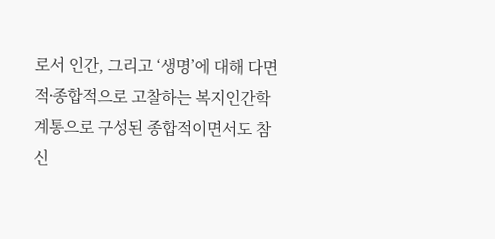로서 인간, 그리고 ‘생명’에 대해 다면적∙종합적으로 고찰하는 복지인간학 계통으로 구성된 종합적이면서도 참신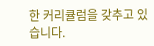한 커리큘럼을 갖추고 있습니다.